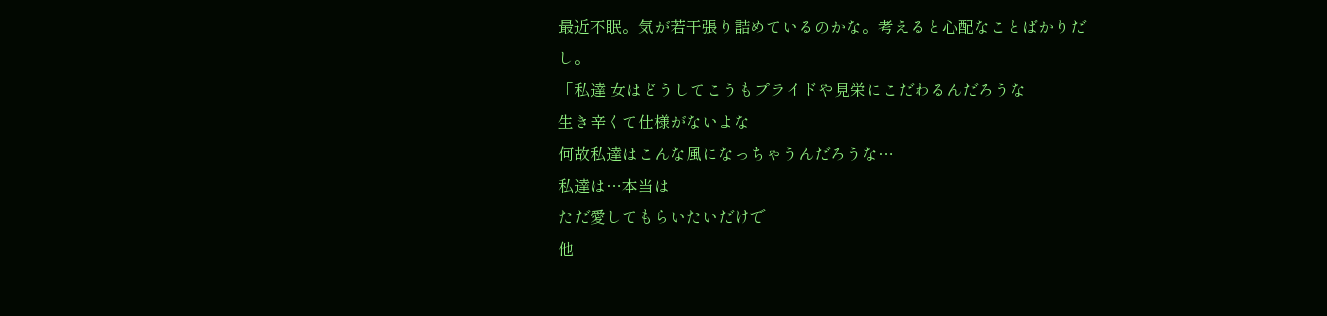最近不眠。気が若干張り詰めているのかな。考えると心配なことばかりだし。
「私達 女はどうしてこうもプライドや見栄にこだわるんだろうな
生き辛くて仕様がないよな
何故私達はこんな風になっちゃうんだろうな…
私達は…本当は
ただ愛してもらいたいだけで
他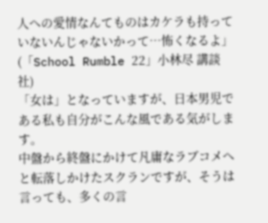人への愛情なんてものはカケラも持っていないんじゃないかって…怖くなるよ」
(「School Rumble 22」小林尽 講談社)
「女は」となっていますが、日本男児である私も自分がこんな風である気がします。
中盤から終盤にかけて凡庸なラブコメへと転落しかけたスクランですが、そうは言っても、多くの言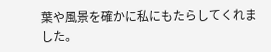葉や風景を確かに私にもたらしてくれました。